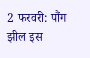2 फरवरी: पौंग झील इस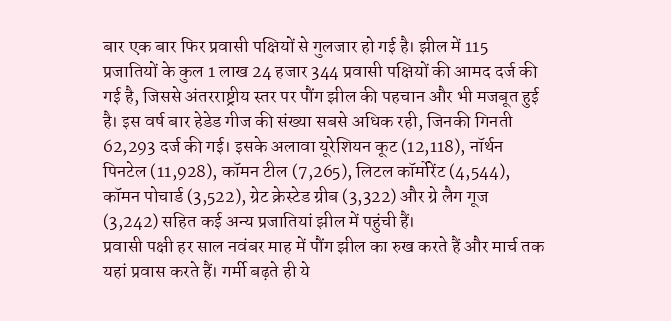बार एक बार फिर प्रवासी पक्षियों से गुलजार हो गई है। झील में 115 प्रजातियों के कुल 1 लाख 24 हजार 344 प्रवासी पक्षियों की आमद दर्ज की गई है, जिससे अंतरराष्ट्रीय स्तर पर पौंग झील की पहचान और भी मजबूत हुई है। इस वर्ष बार हेडेड गीज की संख्या सबसे अधिक रही, जिनकी गिनती 62,293 दर्ज की गई। इसके अलावा यूरेशियन कूट (12,118), नॉर्थन पिनटेल (11,928), कॉमन टील (7,265), लिटल कॉर्मोरेंट (4,544), कॉमन पोचार्ड (3,522), ग्रेट क्रेस्टेड ग्रीब (3,322) और ग्रे लैग गूज (3,242) सहित कई अन्य प्रजातियां झील में पहुंची हैं।
प्रवासी पक्षी हर साल नवंबर माह में पौंग झील का रुख करते हैं और मार्च तक यहां प्रवास करते हैं। गर्मी बढ़ते ही ये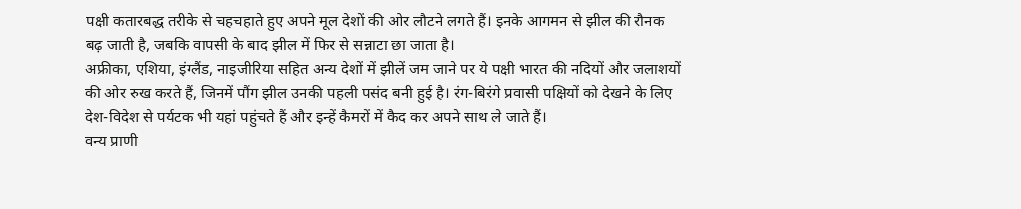पक्षी कतारबद्ध तरीके से चहचहाते हुए अपने मूल देशों की ओर लौटने लगते हैं। इनके आगमन से झील की रौनक बढ़ जाती है, जबकि वापसी के बाद झील में फिर से सन्नाटा छा जाता है।
अफ्रीका, एशिया, इंग्लैंड, नाइजीरिया सहित अन्य देशों में झीलें जम जाने पर ये पक्षी भारत की नदियों और जलाशयों की ओर रुख करते हैं, जिनमें पौंग झील उनकी पहली पसंद बनी हुई है। रंग-बिरंगे प्रवासी पक्षियों को देखने के लिए देश-विदेश से पर्यटक भी यहां पहुंचते हैं और इन्हें कैमरों में कैद कर अपने साथ ले जाते हैं।
वन्य प्राणी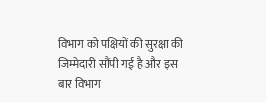विभाग को पक्षियों की सुरक्षा की जिम्मेदारी सौंपी गई है और इस बार विभाग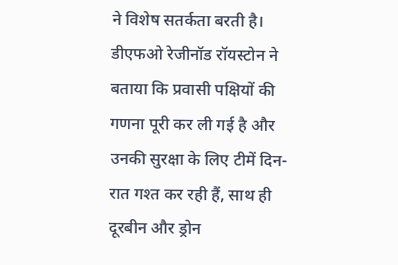ने विशेष सतर्कता बरती है। डीएफओ रेजीनॉड रॉयस्टोन ने बताया कि प्रवासी पक्षियों की गणना पूरी कर ली गई है और उनकी सुरक्षा के लिए टीमें दिन-रात गश्त कर रही हैं, साथ ही दूरबीन और ड्रोन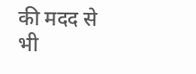की मदद से भी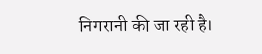निगरानी की जा रही है।